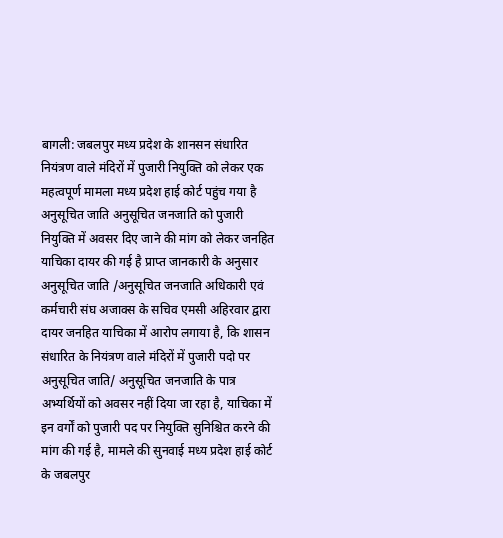बागली: जबलपुर मध्य प्रदेश के शानसन संधारित नियंत्रण वाले मंदिरों में पुजारी नियुक्ति को लेकर एक महत्वपूर्ण मामला मध्य प्रदेश हाई कोर्ट पहुंच गया है अनुसूचित जाति अनुसूचित जनजाति को पुजारी नियुक्ति में अवसर दिए जाने की मांग को लेकर जनहित याचिका दायर की गई है प्राप्त जानकारी के अनुसार अनुसूचित जाति /अनुसूचित जनजाति अधिकारी एवं कर्मचारी संघ अजाक्स के सचिव एमसी अहिरवार द्वारा दायर जनहित याचिका में आरोप लगाया है, कि शासन संधारित के नियंत्रण वाले मंदिरों में पुजारी पदो पर अनुसूचित जाति/ अनुसूचित जनजाति के पात्र अभ्यर्थियों को अवसर नहीं दिया जा रहा है, याचिका में इन वर्गों को पुजारी पद पर नियुक्ति सुनिश्चित करने की मांग की गई है, मामले की सुनवाई मध्य प्रदेश हाई कोर्ट के जबलपुर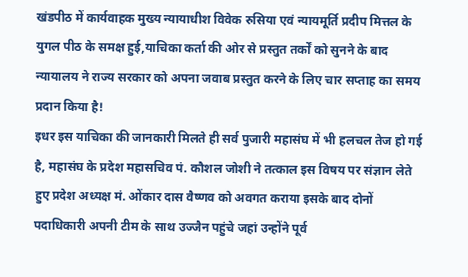खंडपीठ में कार्यवाहक मुख्य न्यायाधीश विवेक रुसिया एवं न्यायमूर्ति प्रदीप मित्तल के युगल पीठ के समक्ष हुई,याचिका कर्ता की ओर से प्रस्तुत तर्कों को सुनने के बाद न्यायालय ने राज्य सरकार को अपना जवाब प्रस्तुत करने के लिए चार सप्ताह का समय प्रदान किया है!
इधर इस याचिका की जानकारी मिलते ही सर्व पुजारी महासंघ में भी हलचल तेज हो गई है, महासंघ के प्रदेश महासचिव पं. कौशल जोशी ने तत्काल इस विषय पर संज्ञान लेते हुए प्रदेश अध्यक्ष मं. ओंकार दास वैष्णव को अवगत कराया इसके बाद दोनों पदाधिकारी अपनी टीम के साथ उज्जैन पहुंचे जहां उन्होंने पूर्व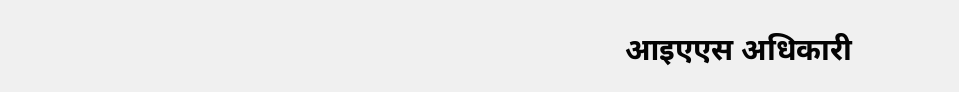आइएएस अधिकारी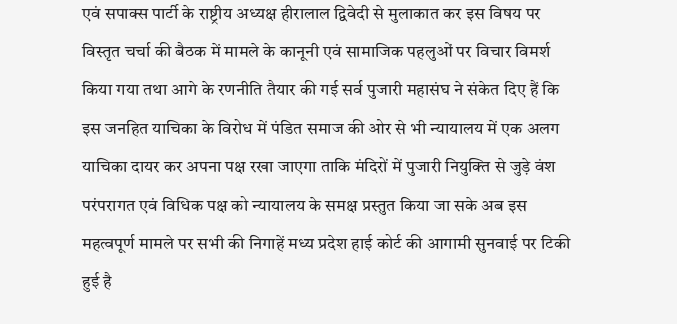एवं सपाक्स पार्टी के राष्ट्रीय अध्यक्ष हीरालाल द्विवेदी से मुलाकात कर इस विषय पर विस्तृत चर्चा की बैठक में मामले के कानूनी एवं सामाजिक पहलुओं पर विचार विमर्श किया गया तथा आगे के रणनीति तैयार की गई सर्व पुजारी महासंघ ने संकेत दिए हैं कि इस जनहित याचिका के विरोध में पंडित समाज की ओर से भी न्यायालय में एक अलग याचिका दायर कर अपना पक्ष रखा जाएगा ताकि मंदिरों में पुजारी नियुक्ति से जुड़े वंश परंपरागत एवं विधिक पक्ष को न्यायालय के समक्ष प्रस्तुत किया जा सके अब इस महत्वपूर्ण मामले पर सभी की निगाहें मध्य प्रदेश हाई कोर्ट की आगामी सुनवाई पर टिकी हुई है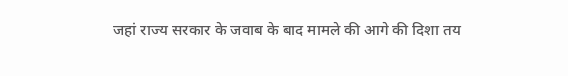जहां राज्य सरकार के जवाब के बाद मामले की आगे की दिशा तय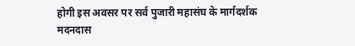होगी इस अवसर पर सर्व पुजारी महासंघ के मार्गदर्शक मदनदास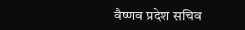वैष्णव प्रदेश सचिव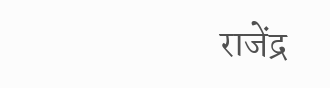राजेंद्र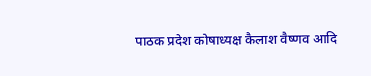पाठक प्रदेश कोषाध्यक्ष कैलाश वैष्णव आदि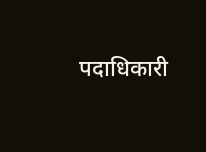पदाधिकारी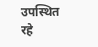उपस्थित रहे